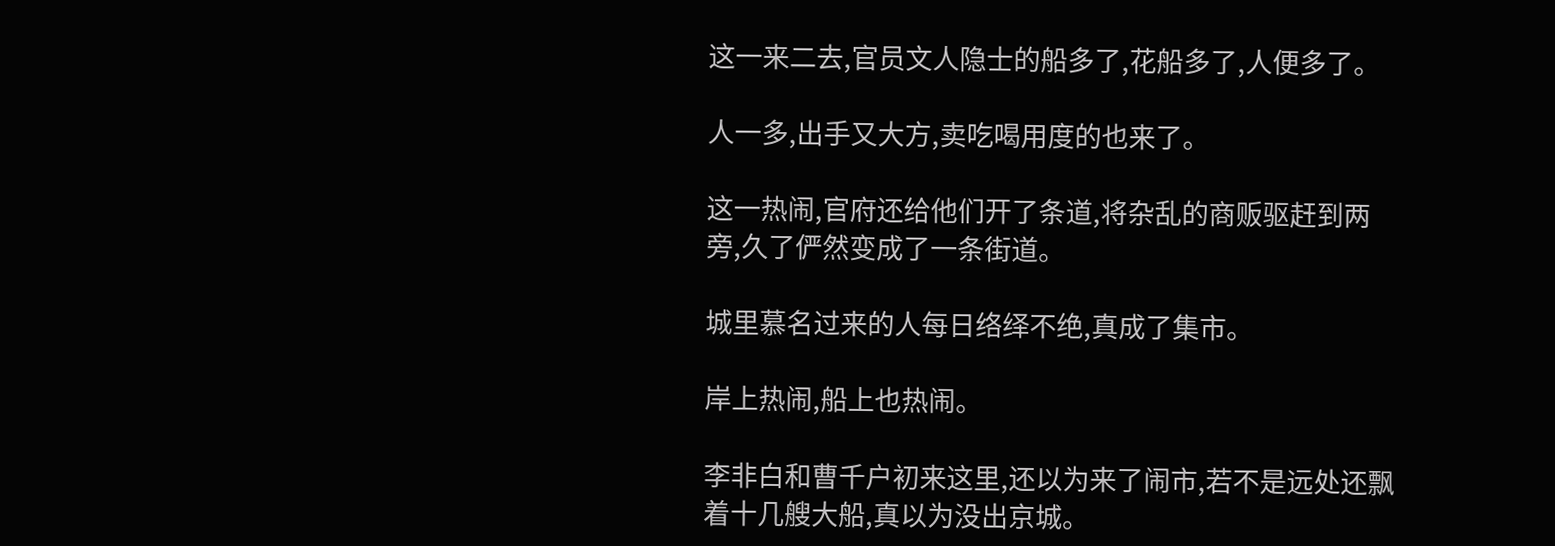这一来二去,官员文人隐士的船多了,花船多了,人便多了。

人一多,出手又大方,卖吃喝用度的也来了。

这一热闹,官府还给他们开了条道,将杂乱的商贩驱赶到两旁,久了俨然变成了一条街道。

城里慕名过来的人每日络绎不绝,真成了集市。

岸上热闹,船上也热闹。

李非白和曹千户初来这里,还以为来了闹市,若不是远处还飘着十几艘大船,真以为没出京城。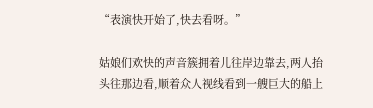“表演快开始了,快去看呀。”

姑娘们欢快的声音簇拥着儿往岸边靠去,两人抬头往那边看,顺着众人视线看到一艘巨大的船上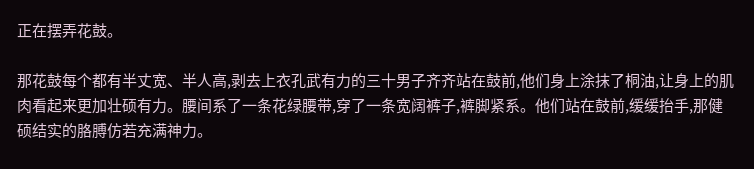正在摆弄花鼓。

那花鼓每个都有半丈宽、半人高,剥去上衣孔武有力的三十男子齐齐站在鼓前,他们身上涂抹了桐油,让身上的肌肉看起来更加壮硕有力。腰间系了一条花绿腰带,穿了一条宽阔裤子,裤脚紧系。他们站在鼓前,缓缓抬手,那健硕结实的胳膊仿若充满神力。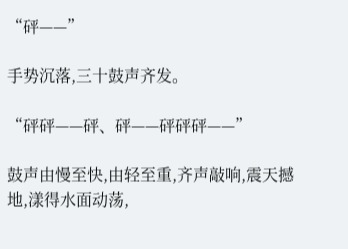“砰——”

手势沉落,三十鼓声齐发。

“砰砰——砰、砰——砰砰砰——”

鼓声由慢至快,由轻至重,齐声敲响,震天撼地,漾得水面动荡,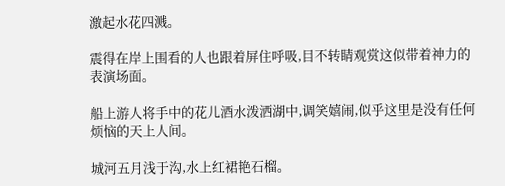激起水花四溅。

震得在岸上围看的人也跟着屏住呼吸,目不转睛观赏这似带着神力的表演场面。

船上游人将手中的花儿酒水泼洒湖中,调笑嬉闹,似乎这里是没有任何烦恼的天上人间。

城河五月浅于沟,水上红裙艳石榴。